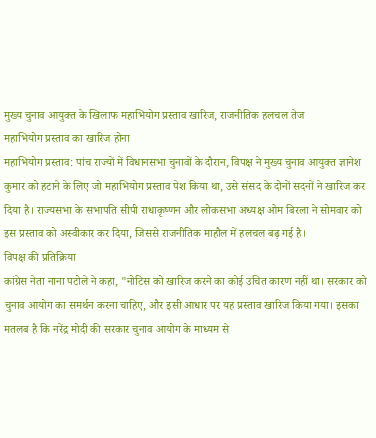मुख्य चुनाव आयुक्त के खिलाफ महाभियोग प्रस्ताव खारिज, राजनीतिक हलचल तेज
महाभियोग प्रस्ताव का खारिज होना
महाभियोग प्रस्ताव: पांच राज्यों में विधानसभा चुनावों के दौरान, विपक्ष ने मुख्य चुनाव आयुक्त ज्ञानेश कुमार को हटाने के लिए जो महाभियोग प्रस्ताव पेश किया था, उसे संसद के दोनों सदनों ने खारिज कर दिया है। राज्यसभा के सभापति सीपी राधाकृष्णन और लोकसभा अध्यक्ष ओम बिरला ने सोमवार को इस प्रस्ताव को अस्वीकार कर दिया, जिससे राजनीतिक माहौल में हलचल बढ़ गई है।
विपक्ष की प्रतिक्रिया
कांग्रेस नेता नाना पटोले ने कहा, "नोटिस को खारिज करने का कोई उचित कारण नहीं था। सरकार को चुनाव आयोग का समर्थन करना चाहिए, और इसी आधार पर यह प्रस्ताव खारिज किया गया। इसका मतलब है कि नरेंद्र मोदी की सरकार चुनाव आयोग के माध्यम से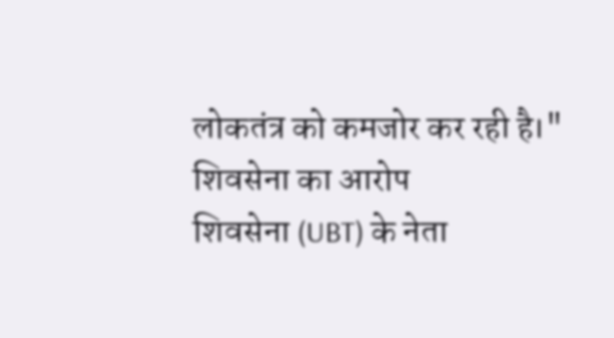लोकतंत्र को कमजोर कर रही है।"
शिवसेना का आरोप
शिवसेना (UBT) के नेता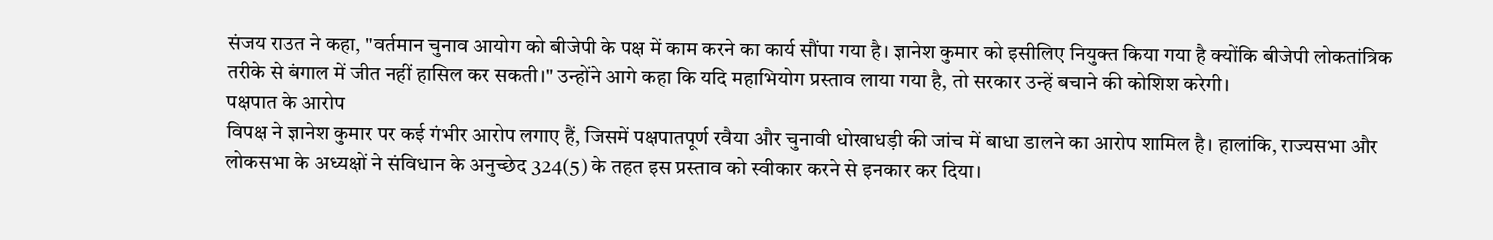संजय राउत ने कहा, "वर्तमान चुनाव आयोग को बीजेपी के पक्ष में काम करने का कार्य सौंपा गया है। ज्ञानेश कुमार को इसीलिए नियुक्त किया गया है क्योंकि बीजेपी लोकतांत्रिक तरीके से बंगाल में जीत नहीं हासिल कर सकती।" उन्होंने आगे कहा कि यदि महाभियोग प्रस्ताव लाया गया है, तो सरकार उन्हें बचाने की कोशिश करेगी।
पक्षपात के आरोप
विपक्ष ने ज्ञानेश कुमार पर कई गंभीर आरोप लगाए हैं, जिसमें पक्षपातपूर्ण रवैया और चुनावी धोखाधड़ी की जांच में बाधा डालने का आरोप शामिल है। हालांकि, राज्यसभा और लोकसभा के अध्यक्षों ने संविधान के अनुच्छेद 324(5) के तहत इस प्रस्ताव को स्वीकार करने से इनकार कर दिया।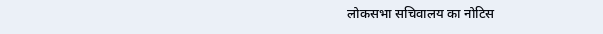लोकसभा सचिवालय का नोटिस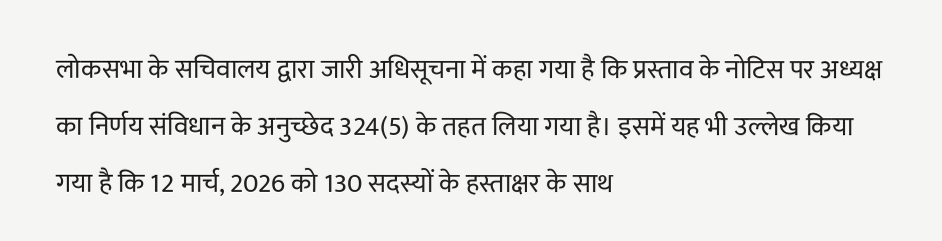लोकसभा के सचिवालय द्वारा जारी अधिसूचना में कहा गया है कि प्रस्ताव के नोटिस पर अध्यक्ष का निर्णय संविधान के अनुच्छेद 324(5) के तहत लिया गया है। इसमें यह भी उल्लेख किया गया है कि 12 मार्च, 2026 को 130 सदस्यों के हस्ताक्षर के साथ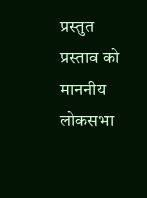प्रस्तुत प्रस्ताव को माननीय लोकसभा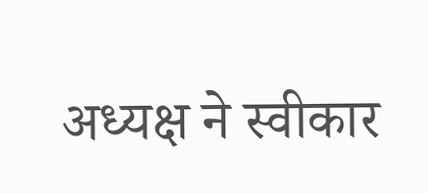अध्यक्ष ने स्वीकार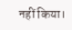नहीं किया।